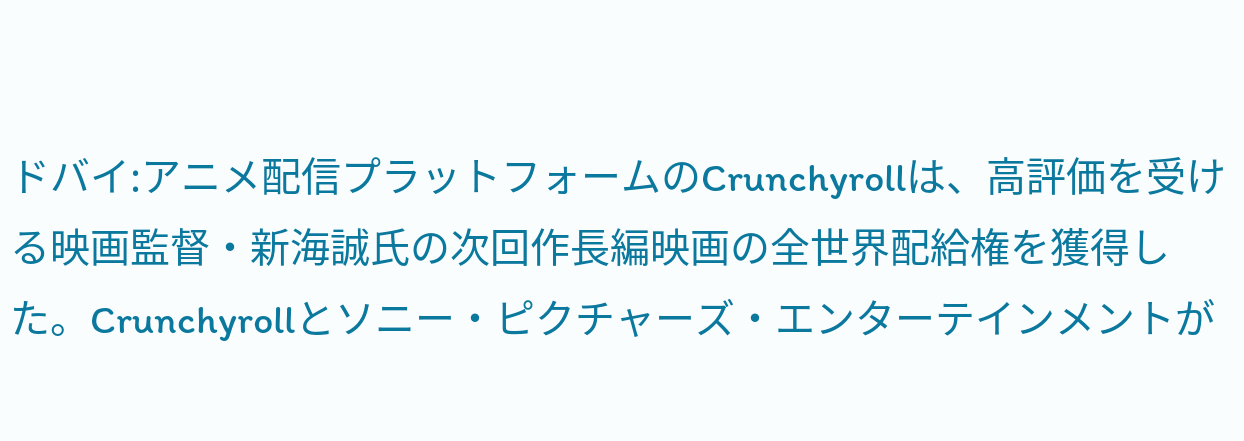ドバイ:アニメ配信プラットフォームのCrunchyrollは、高評価を受ける映画監督・新海誠氏の次回作長編映画の全世界配給権を獲得した。Crunchyrollとソニー・ピクチャーズ・エンターテインメントが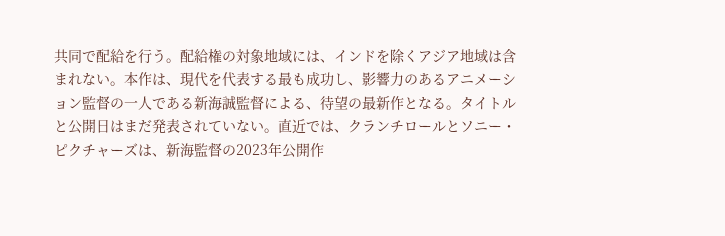共同で配給を行う。配給権の対象地域には、インドを除くアジア地域は含まれない。本作は、現代を代表する最も成功し、影響力のあるアニメーション監督の一人である新海誠監督による、待望の最新作となる。タイトルと公開日はまだ発表されていない。直近では、クランチロールとソニー・ピクチャーズは、新海監督の2023年公開作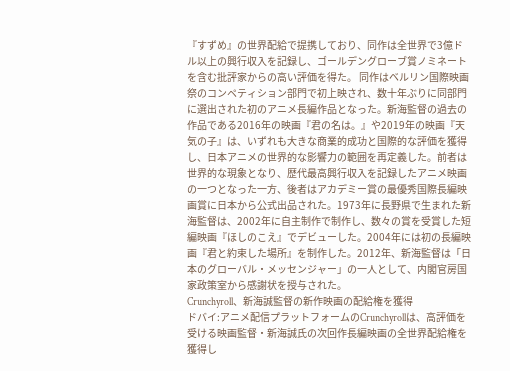『すずめ』の世界配給で提携しており、同作は全世界で3億ドル以上の興行収入を記録し、ゴールデングローブ賞ノミネートを含む批評家からの高い評価を得た。 同作はベルリン国際映画祭のコンペティション部門で初上映され、数十年ぶりに同部門に選出された初のアニメ長編作品となった。新海監督の過去の作品である2016年の映画『君の名は。』や2019年の映画『天気の子』は、いずれも大きな商業的成功と国際的な評価を獲得し、日本アニメの世界的な影響力の範囲を再定義した。前者は世界的な現象となり、歴代最高興行収入を記録したアニメ映画の一つとなった一方、後者はアカデミー賞の最優秀国際長編映画賞に日本から公式出品された。1973年に長野県で生まれた新海監督は、2002年に自主制作で制作し、数々の賞を受賞した短編映画『ほしのこえ』でデビューした。2004年には初の長編映画『君と約束した場所』を制作した。2012年、新海監督は「日本のグローバル・メッセンジャー」の一人として、内閣官房国家政策室から感謝状を授与された。
Crunchyroll、新海誠監督の新作映画の配給権を獲得
ドバイ:アニメ配信プラットフォームのCrunchyrollは、高評価を受ける映画監督・新海誠氏の次回作長編映画の全世界配給権を獲得し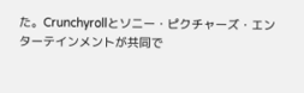た。Crunchyrollとソニー・ピクチャーズ・エンターテインメントが共同で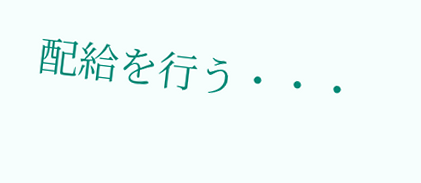配給を行う・・・